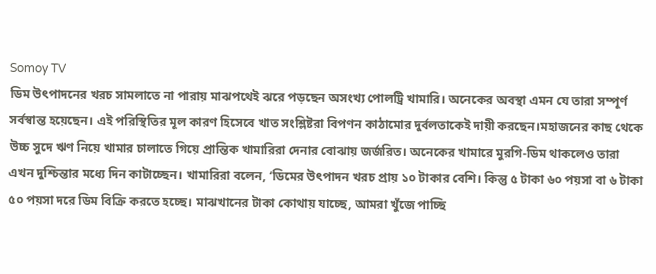Somoy TV
ডিম উৎপাদনের খরচ সামলাতে না পারায় মাঝপথেই ঝরে পড়ছেন অসংখ্য পোলট্রি খামারি। অনেকের অবস্থা এমন যে তারা সম্পূর্ণ সর্বস্বান্ত হয়েছেন। এই পরিস্থিতির মূল কারণ হিসেবে খাত সংশ্লিষ্টরা বিপণন কাঠামোর দুর্বলতাকেই দায়ী করছেন।মহাজনের কাছ থেকে উচ্চ সুদে ঋণ নিয়ে খামার চালাতে গিয়ে প্রান্তিক খামারিরা দেনার বোঝায় জর্জরিত। অনেকের খামারে মুরগি-ডিম থাকলেও তারা এখন দুশ্চিন্তার মধ্যে দিন কাটাচ্ছেন। খামারিরা বলেন, ‘ডিমের উৎপাদন খরচ প্রায় ১০ টাকার বেশি। কিন্তু ৫ টাকা ৬০ পয়সা বা ৬ টাকা ৫০ পয়সা দরে ডিম বিক্রি করতে হচ্ছে। মাঝখানের টাকা কোথায় যাচ্ছে, আমরা খুঁজে পাচ্ছি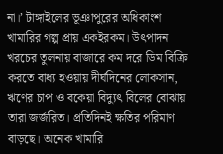না।’ টাঙ্গাইলের ভূঞাপুরের অধিকাংশ খামারির গল্প প্রায় একইরকম। উৎপাদন খরচের তুলনায় বাজারে কম দরে ডিম বিক্রি করতে বাধ্য হওয়ায় দীর্ঘদিনের লোকসান, ঋণের চাপ ও বকেয়া বিদ্যুৎ বিলের বোঝায় তারা জর্জরিত। প্রতিদিনই ক্ষতির পরিমাণ বাড়ছে। অনেক খামারি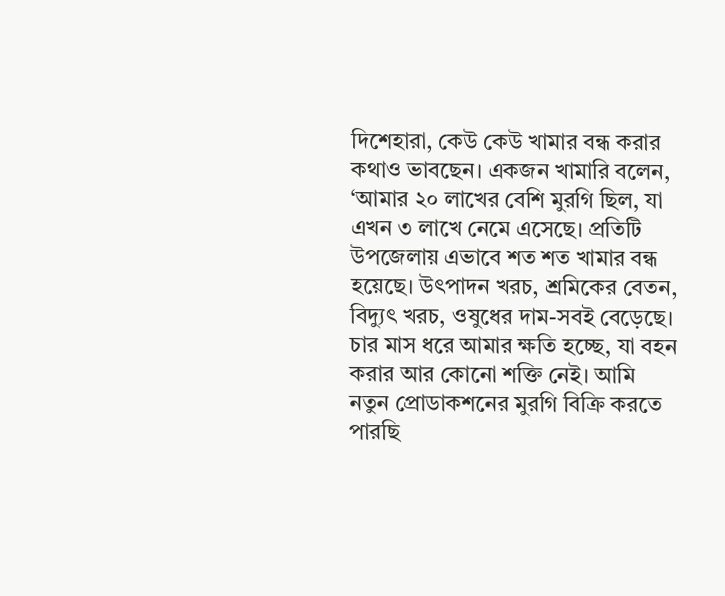দিশেহারা, কেউ কেউ খামার বন্ধ করার কথাও ভাবছেন। একজন খামারি বলেন, ‘আমার ২০ লাখের বেশি মুরগি ছিল, যা এখন ৩ লাখে নেমে এসেছে। প্রতিটি উপজেলায় এভাবে শত শত খামার বন্ধ হয়েছে। উৎপাদন খরচ, শ্রমিকের বেতন, বিদ্যুৎ খরচ, ওষুধের দাম-সবই বেড়েছে। চার মাস ধরে আমার ক্ষতি হচ্ছে, যা বহন করার আর কোনো শক্তি নেই। আমি নতুন প্রোডাকশনের মুরগি বিক্রি করতে পারছি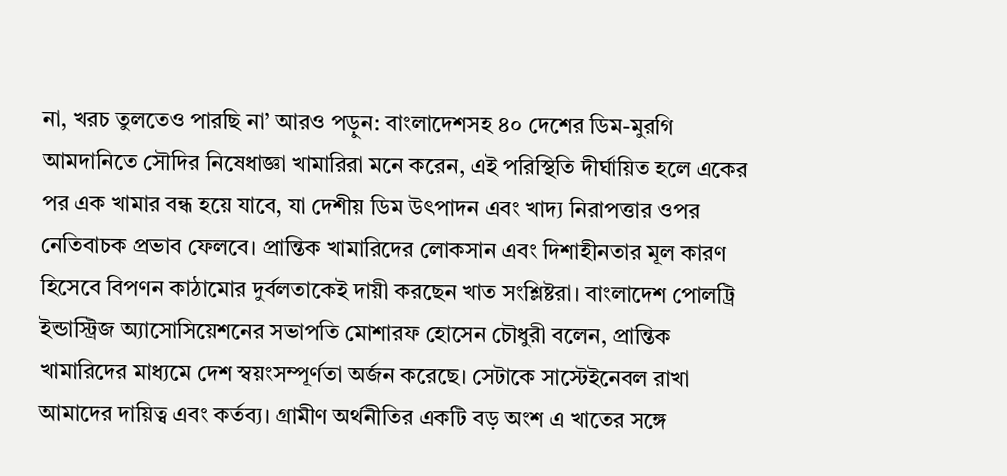না, খরচ তুলতেও পারছি না’ আরও পড়ুন: বাংলাদেশসহ ৪০ দেশের ডিম-মুরগি আমদানিতে সৌদির নিষেধাজ্ঞা খামারিরা মনে করেন, এই পরিস্থিতি দীর্ঘায়িত হলে একের পর এক খামার বন্ধ হয়ে যাবে, যা দেশীয় ডিম উৎপাদন এবং খাদ্য নিরাপত্তার ওপর নেতিবাচক প্রভাব ফেলবে। প্রান্তিক খামারিদের লোকসান এবং দিশাহীনতার মূল কারণ হিসেবে বিপণন কাঠামোর দুর্বলতাকেই দায়ী করছেন খাত সংশ্লিষ্টরা। বাংলাদেশ পোলট্রি ইন্ডাস্ট্রিজ অ্যাসোসিয়েশনের সভাপতি মোশারফ হোসেন চৌধুরী বলেন, প্রান্তিক খামারিদের মাধ্যমে দেশ স্বয়ংসম্পূর্ণতা অর্জন করেছে। সেটাকে সাস্টেইনেবল রাখা আমাদের দায়িত্ব এবং কর্তব্য। গ্রামীণ অর্থনীতির একটি বড় অংশ এ খাতের সঙ্গে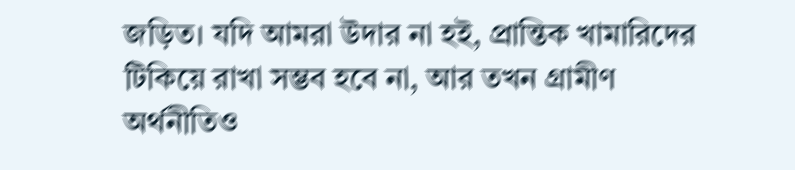জড়িত। যদি আমরা উদার না হই, প্রান্তিক খামারিদের টিকিয়ে রাখা সম্ভব হবে না, আর তখন গ্রামীণ অর্থনীতিও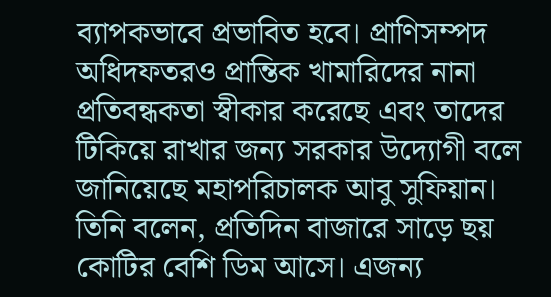ব্যাপকভাবে প্রভাবিত হবে। প্রাণিসম্পদ অধিদফতরও প্রান্তিক খামারিদের নানা প্রতিবন্ধকতা স্বীকার করেছে এবং তাদের টিকিয়ে রাখার জন্য সরকার উদ্যোগী বলে জানিয়েছে মহাপরিচালক আবু সুফিয়ান। তিনি বলেন, প্রতিদিন বাজারে সাড়ে ছয় কোটির বেশি ডিম আসে। এজন্য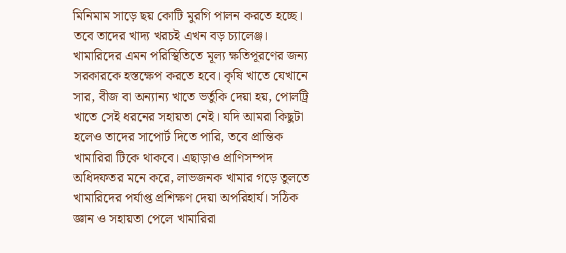মিনিমাম সাড়ে ছয় কোটি মুরগি পালন করতে হচ্ছে। তবে তাদের খাদ্য খরচই এখন বড় চ্যালেঞ্জ। খামারিদের এমন পরিস্থিতিতে মূল্য ক্ষতিপূরণের জন্য সরকারকে হস্তক্ষেপ করতে হবে। কৃষি খাতে যেখানে সার, বীজ বা অন্যান্য খাতে ভর্তুকি দেয়া হয়, পোলট্রি খাতে সেই ধরনের সহায়তা নেই। যদি আমরা কিছুটা হলেও তাদের সাপোর্ট দিতে পারি, তবে প্রান্তিক খামারিরা টিকে থাকবে। এছাড়াও প্রাণিসম্পদ অধিদফতর মনে করে, লাভজনক খামার গড়ে তুলতে খামারিদের পর্যাপ্ত প্রশিক্ষণ দেয়া অপরিহার্য। সঠিক জ্ঞান ও সহায়তা পেলে খামারিরা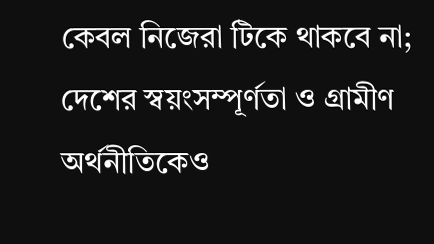কেবল নিজেরা টিকে থাকবে না; দেশের স্বয়ংসম্পূর্ণতা ও গ্রামীণ অর্থনীতিকেও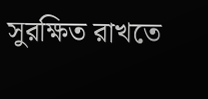সুরক্ষিত রাখতে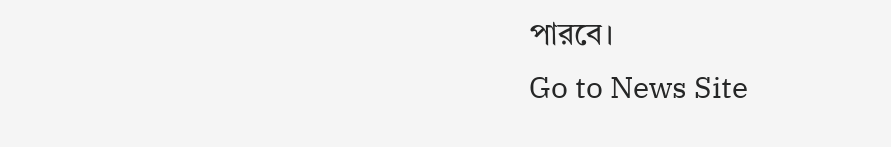পারবে।
Go to News Site